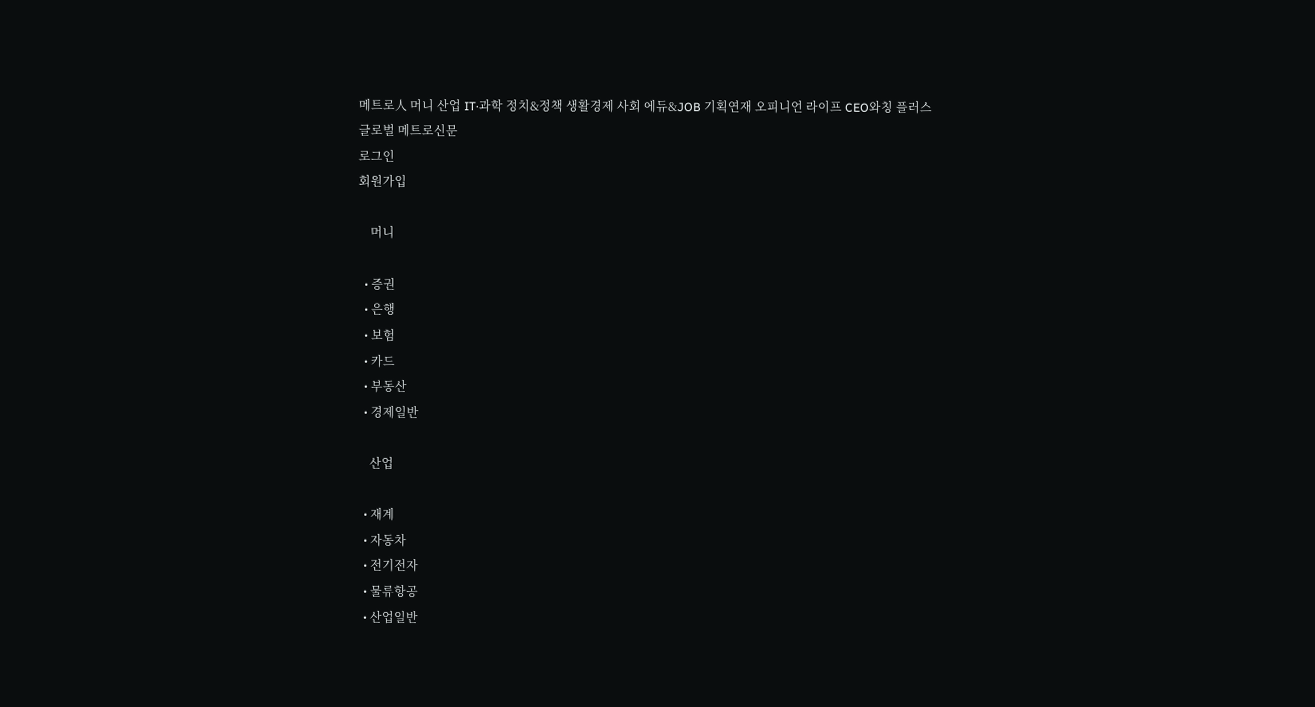메트로人 머니 산업 IT·과학 정치&정책 생활경제 사회 에듀&JOB 기획연재 오피니언 라이프 CEO와칭 플러스
글로벌 메트로신문
로그인
회원가입

    머니

  • 증권
  • 은행
  • 보험
  • 카드
  • 부동산
  • 경제일반

    산업

  • 재계
  • 자동차
  • 전기전자
  • 물류항공
  • 산업일반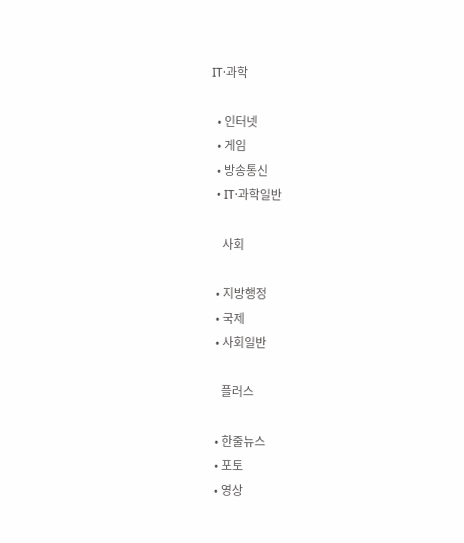IT·과학

  • 인터넷
  • 게임
  • 방송통신
  • IT·과학일반

    사회

  • 지방행정
  • 국제
  • 사회일반

    플러스

  • 한줄뉴스
  • 포토
  • 영상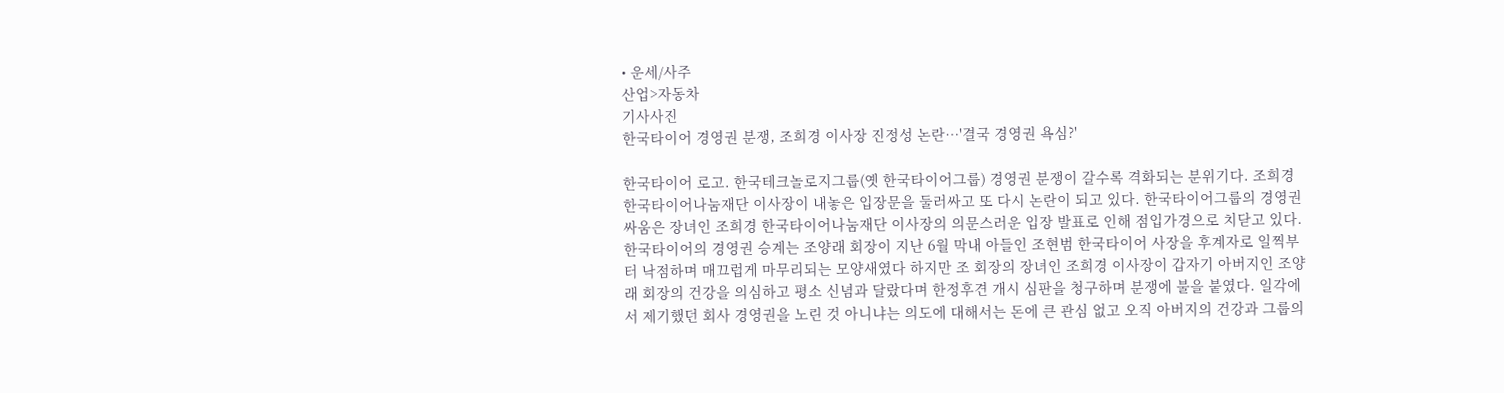• 운세/사주
산업>자동차
기사사진
한국타이어 경영권 분쟁, 조희경 이사장 진정성 논란…'결국 경영권 욕심?'

한국타이어 로고. 한국테크놀로지그룹(옛 한국타이어그룹) 경영권 분쟁이 갈수록 격화되는 분위기다. 조희경 한국타이어나눔재단 이사장이 내놓은 입장문을 둘러싸고 또 다시 논란이 되고 있다. 한국타이어그룹의 경영권 싸움은 장녀인 조희경 한국타이어나눔재단 이사장의 의문스러운 입장 발표로 인해 점입가경으로 치닫고 있다. 한국타이어의 경영권 승계는 조양래 회장이 지난 6월 막내 아들인 조현범 한국타이어 사장을 후계자로 일찍부터 낙점하며 매끄럽게 마무리되는 모양새였다 하지만 조 회장의 장녀인 조희경 이사장이 갑자기 아버지인 조양래 회장의 건강을 의심하고 평소 신념과 달랐다며 한정후견 개시 심판을 청구하며 분쟁에 불을 붙였다. 일각에서 제기했던 회사 경영권을 노린 것 아니냐는 의도에 대해서는 돈에 큰 관심 없고 오직 아버지의 건강과 그룹의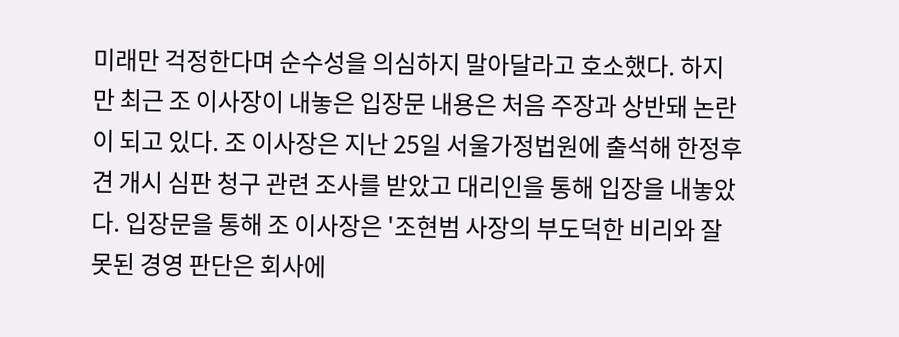미래만 걱정한다며 순수성을 의심하지 말아달라고 호소했다. 하지만 최근 조 이사장이 내놓은 입장문 내용은 처음 주장과 상반돼 논란이 되고 있다. 조 이사장은 지난 25일 서울가정법원에 출석해 한정후견 개시 심판 청구 관련 조사를 받았고 대리인을 통해 입장을 내놓았다. 입장문을 통해 조 이사장은 '조현범 사장의 부도덕한 비리와 잘못된 경영 판단은 회사에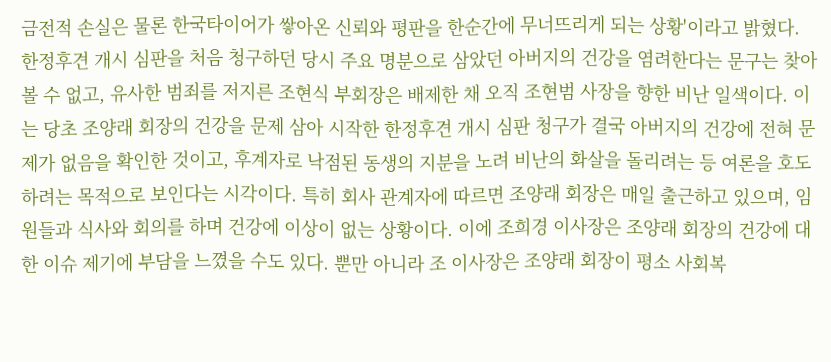금전적 손실은 물론 한국타이어가 쌓아온 신뢰와 평판을 한순간에 무너뜨리게 되는 상황'이라고 밝혔다. 한정후견 개시 심판을 처음 청구하던 당시 주요 명분으로 삼았던 아버지의 건강을 염려한다는 문구는 찾아볼 수 없고, 유사한 범죄를 저지른 조현식 부회장은 배제한 채 오직 조현범 사장을 향한 비난 일색이다. 이는 당초 조양래 회장의 건강을 문제 삼아 시작한 한정후견 개시 심판 청구가 결국 아버지의 건강에 전혀 문제가 없음을 확인한 것이고, 후계자로 낙점된 동생의 지분을 노려 비난의 화살을 돌리려는 등 여론을 호도하려는 목적으로 보인다는 시각이다. 특히 회사 관계자에 따르면 조양래 회장은 매일 출근하고 있으며, 임원들과 식사와 회의를 하며 건강에 이상이 없는 상황이다. 이에 조희경 이사장은 조양래 회장의 건강에 대한 이슈 제기에 부담을 느꼈을 수도 있다. 뿐만 아니라 조 이사장은 조양래 회장이 평소 사회복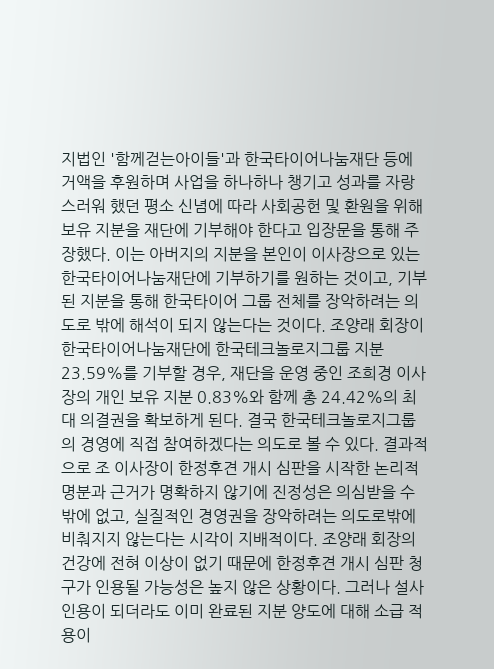지법인 '함께걷는아이들'과 한국타이어나눔재단 등에 거액을 후원하며 사업을 하나하나 챙기고 성과를 자랑스러워 했던 평소 신념에 따라 사회공헌 및 환원을 위해 보유 지분을 재단에 기부해야 한다고 입장문을 통해 주장했다. 이는 아버지의 지분을 본인이 이사장으로 있는 한국타이어나눔재단에 기부하기를 원하는 것이고, 기부된 지분을 통해 한국타이어 그룹 전체를 장악하려는 의도로 밖에 해석이 되지 않는다는 것이다. 조양래 회장이 한국타이어나눔재단에 한국테크놀로지그룹 지분 23.59%를 기부할 경우, 재단을 운영 중인 조희경 이사장의 개인 보유 지분 0.83%와 함께 총 24.42%의 최대 의결권을 확보하게 된다. 결국 한국테크놀로지그룹의 경영에 직접 참여하겠다는 의도로 볼 수 있다. 결과적으로 조 이사장이 한정후견 개시 심판을 시작한 논리적 명분과 근거가 명확하지 않기에 진정성은 의심받을 수밖에 없고, 실질적인 경영권을 장악하려는 의도로밖에 비춰지지 않는다는 시각이 지배적이다. 조양래 회장의 건강에 전혀 이상이 없기 때문에 한정후견 개시 심판 청구가 인용될 가능성은 높지 않은 상황이다. 그러나 설사 인용이 되더라도 이미 완료된 지분 양도에 대해 소급 적용이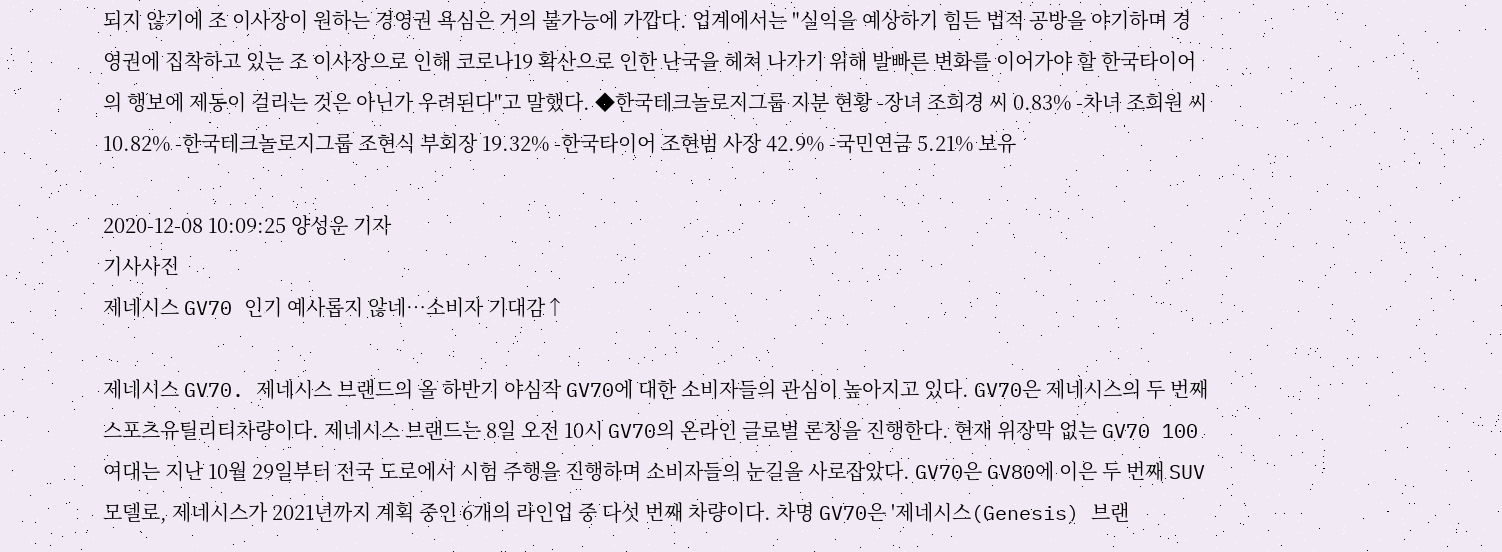되지 않기에 조 이사장이 원하는 경영권 욕심은 거의 불가능에 가깝다. 업계에서는 "실익을 예상하기 힘든 법적 공방을 야기하며 경영권에 집착하고 있는 조 이사장으로 인해 코로나19 확산으로 인한 난국을 헤쳐 나가기 위해 발빠른 변화를 이어가야 할 한국타이어의 행보에 제동이 걸리는 것은 아닌가 우려된다"고 말했다. ◆한국테크놀로지그룹 지분 현황 -장녀 조희경 씨 0.83% -차녀 조희원 씨 10.82% -한국테크놀로지그룹 조현식 부회장 19.32% -한국타이어 조현범 사장 42.9% -국민연금 5.21% 보유

2020-12-08 10:09:25 양성운 기자
기사사진
제네시스 GV70 인기 예사롭지 않네…소비자 기대감↑

제네시스 GV70. 제네시스 브랜드의 올 하반기 야심작 GV70에 대한 소비자들의 관심이 높아지고 있다. GV70은 제네시스의 두 번째 스포츠유틸리티차량이다. 제네시스 브랜드는 8일 오전 10시 GV70의 온라인 글로벌 론칭을 진행한다. 현재 위장막 없는 GV70 100여대는 지난 10월 29일부터 전국 도로에서 시험 주행을 진행하며 소비자들의 눈길을 사로잡았다. GV70은 GV80에 이은 두 번째 SUV 모델로, 제네시스가 2021년까지 계획 중인 6개의 라인업 중 다섯 번째 차량이다. 차명 GV70은 '제네시스(Genesis) 브랜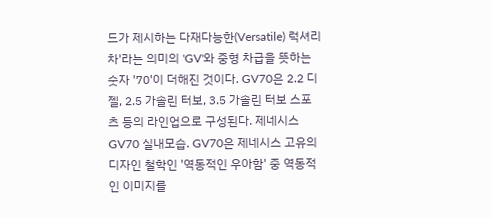드가 제시하는 다재다능한(Versatile) 럭셔리차'라는 의미의 'GV'와 중형 차급을 뜻하는 숫자 '70'이 더해진 것이다. GV70은 2.2 디젤, 2.5 가솔린 터보, 3.5 가솔린 터보 스포츠 등의 라인업으로 구성된다. 제네시스 GV70 실내모습. GV70은 제네시스 고유의 디자인 철학인 '역동적인 우아함' 중 역동적인 이미지를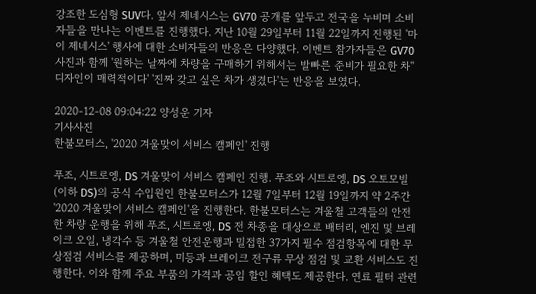강조한 도심형 SUV다. 앞서 제네시스는 GV70 공개를 앞두고 전국을 누비며 소비자들을 만나는 이벤트를 진행했다. 지난 10월 29일부터 11월 22일까지 진행된 '마이 제네시스' 행사에 대한 소비자들의 반응은 다양했다. 이벤트 참가자들은 GV70 사진과 함께 '원하는 날짜에 차량을 구매하기 위해서는 발빠른 준비가 필요한 차''디자인이 매력적이다' '진짜 갖고 싶은 차가 생겼다'는 반응을 보였다.

2020-12-08 09:04:22 양성운 기자
기사사진
한불모터스, '2020 겨울맞이 서비스 캠페인' 진행

푸조, 시트로엥, DS 겨울맞이 서비스 캠페인 진행. 푸조와 시트로엥, DS 오토모빌(이하 DS)의 공식 수입원인 한불모터스가 12월 7일부터 12월 19일까지 약 2주간 '2020 겨울맞이 서비스 캠페인'을 진행한다. 한불모터스는 겨울철 고객들의 안전한 차량 운행을 위해 푸조, 시트로엥, DS 전 차종을 대상으로 배터리, 엔진 및 브레이크 오일, 냉각수 등 겨울철 안전운행과 밀접한 37가지 필수 점검항목에 대한 무상점검 서비스를 제공하며, 미등과 브레이크 전구류 무상 점검 및 교환 서비스도 진행한다. 이와 함께 주요 부품의 가격과 공임 할인 혜택도 제공한다. 연료 필터 관련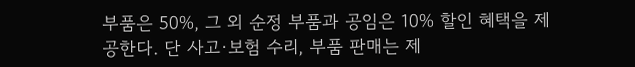부품은 50%, 그 외 순정 부품과 공임은 10% 할인 혜택을 제공한다. 단 사고·보험 수리, 부품 판매는 제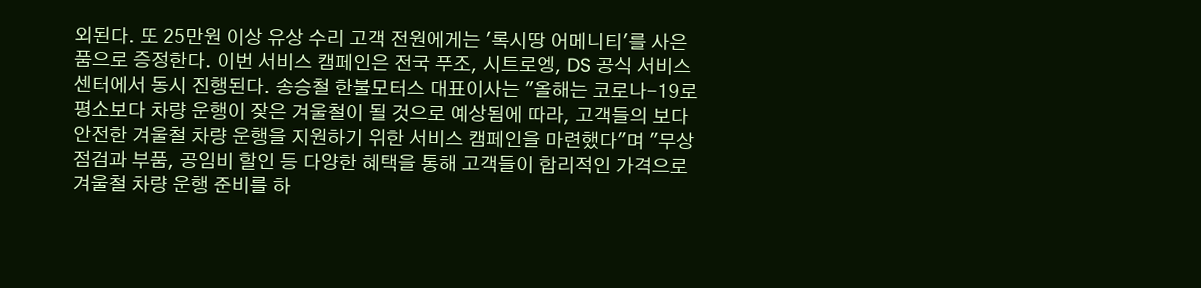외된다. 또 25만원 이상 유상 수리 고객 전원에게는 '록시땅 어메니티'를 사은품으로 증정한다. 이번 서비스 캠페인은 전국 푸조, 시트로엥, DS 공식 서비스센터에서 동시 진행된다. 송승철 한불모터스 대표이사는 "올해는 코로나-19로 평소보다 차량 운행이 잦은 겨울철이 될 것으로 예상됨에 따라, 고객들의 보다 안전한 겨울철 차량 운행을 지원하기 위한 서비스 캠페인을 마련했다"며 "무상점검과 부품, 공임비 할인 등 다양한 혜택을 통해 고객들이 합리적인 가격으로 겨울철 차량 운행 준비를 하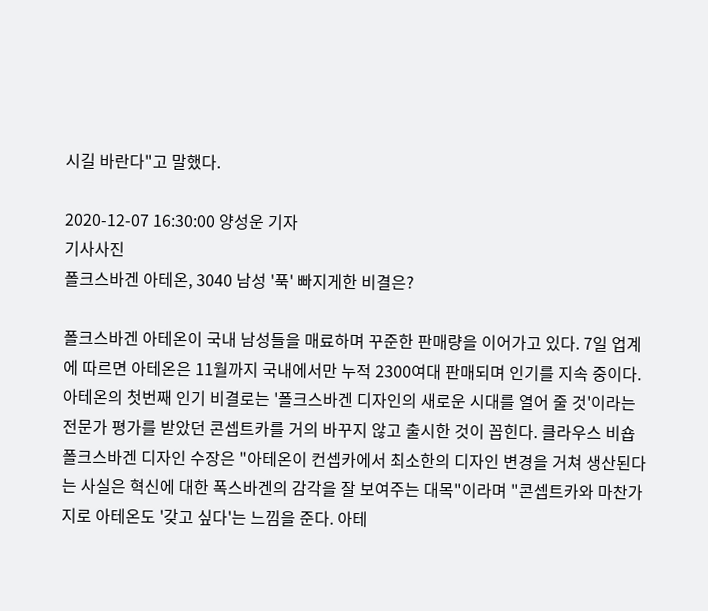시길 바란다"고 말했다.

2020-12-07 16:30:00 양성운 기자
기사사진
폴크스바겐 아테온, 3040 남성 '푹' 빠지게한 비결은?

폴크스바겐 아테온이 국내 남성들을 매료하며 꾸준한 판매량을 이어가고 있다. 7일 업계에 따르면 아테온은 11월까지 국내에서만 누적 2300여대 판매되며 인기를 지속 중이다. 아테온의 첫번째 인기 비결로는 '폴크스바겐 디자인의 새로운 시대를 열어 줄 것'이라는 전문가 평가를 받았던 콘셉트카를 거의 바꾸지 않고 출시한 것이 꼽힌다. 클라우스 비숍 폴크스바겐 디자인 수장은 "아테온이 컨셉카에서 최소한의 디자인 변경을 거쳐 생산된다는 사실은 혁신에 대한 폭스바겐의 감각을 잘 보여주는 대목"이라며 "콘셉트카와 마찬가지로 아테온도 '갖고 싶다'는 느낌을 준다. 아테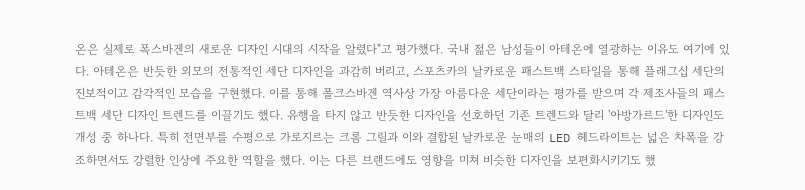온은 실제로 폭스바겐의 새로운 디자인 시대의 시작을 알렸다"고 평가했다. 국내 젊은 남성들이 아테온에 열광하는 이유도 여기에 있다. 아테온은 반듯한 외모의 전통적인 세단 디자인을 과감히 버리고, 스포츠카의 날카로운 패스트백 스타일을 통해 플래그십 세단의 진보적이고 감각적인 모습을 구현했다. 이를 통해 폴크스바겐 역사상 가장 아름다운 세단이라는 평가를 받으며 각 제조사들의 패스트백 세단 디자인 트렌드를 이끌기도 했다. 유행을 타지 않고 반듯한 디자인을 선호하던 기존 트렌드와 달리 '아방가르드'한 디자인도 개성 중 하나다. 특히 전면부를 수평으로 가로지르는 크롬 그릴과 이와 결합된 날카로운 눈매의 LED 헤드라이트는 넓은 차폭을 강조하면서도 강렬한 인상에 주요한 역할을 했다. 이는 다른 브랜드에도 영향을 미쳐 비슷한 디자인을 보편화시키기도 했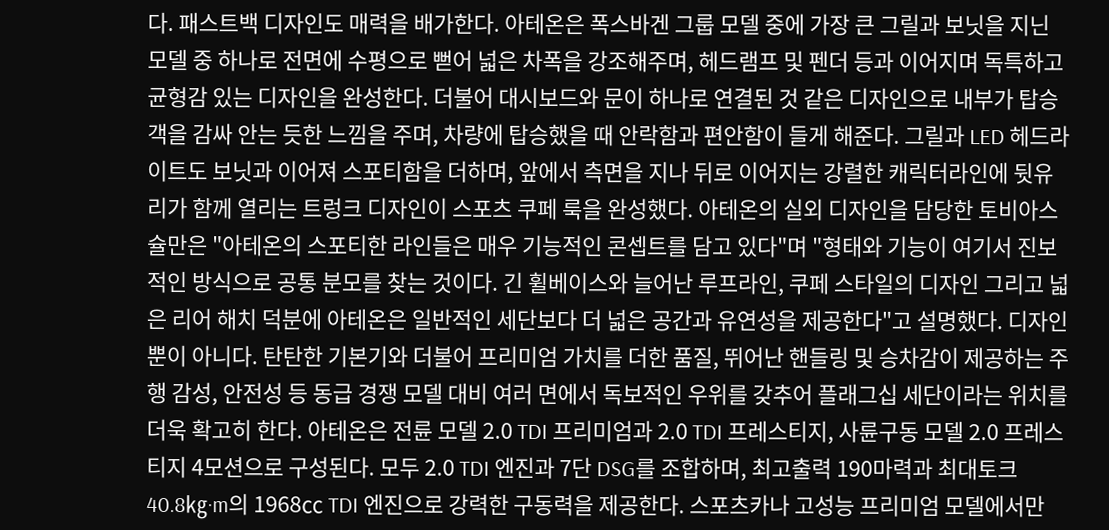다. 패스트백 디자인도 매력을 배가한다. 아테온은 폭스바겐 그룹 모델 중에 가장 큰 그릴과 보닛을 지닌 모델 중 하나로 전면에 수평으로 뻗어 넓은 차폭을 강조해주며, 헤드램프 및 펜더 등과 이어지며 독특하고 균형감 있는 디자인을 완성한다. 더불어 대시보드와 문이 하나로 연결된 것 같은 디자인으로 내부가 탑승객을 감싸 안는 듯한 느낌을 주며, 차량에 탑승했을 때 안락함과 편안함이 들게 해준다. 그릴과 LED 헤드라이트도 보닛과 이어져 스포티함을 더하며, 앞에서 측면을 지나 뒤로 이어지는 강렬한 캐릭터라인에 뒷유리가 함께 열리는 트렁크 디자인이 스포츠 쿠페 룩을 완성했다. 아테온의 실외 디자인을 담당한 토비아스 슐만은 "아테온의 스포티한 라인들은 매우 기능적인 콘셉트를 담고 있다"며 "형태와 기능이 여기서 진보적인 방식으로 공통 분모를 찾는 것이다. 긴 휠베이스와 늘어난 루프라인, 쿠페 스타일의 디자인 그리고 넓은 리어 해치 덕분에 아테온은 일반적인 세단보다 더 넓은 공간과 유연성을 제공한다"고 설명했다. 디자인뿐이 아니다. 탄탄한 기본기와 더불어 프리미엄 가치를 더한 품질, 뛰어난 핸들링 및 승차감이 제공하는 주행 감성, 안전성 등 동급 경쟁 모델 대비 여러 면에서 독보적인 우위를 갖추어 플래그십 세단이라는 위치를 더욱 확고히 한다. 아테온은 전륜 모델 2.0 TDI 프리미엄과 2.0 TDI 프레스티지, 사륜구동 모델 2.0 프레스티지 4모션으로 구성된다. 모두 2.0 TDI 엔진과 7단 DSG를 조합하며, 최고출력 190마력과 최대토크 40.8㎏·m의 1968㏄ TDI 엔진으로 강력한 구동력을 제공한다. 스포츠카나 고성능 프리미엄 모델에서만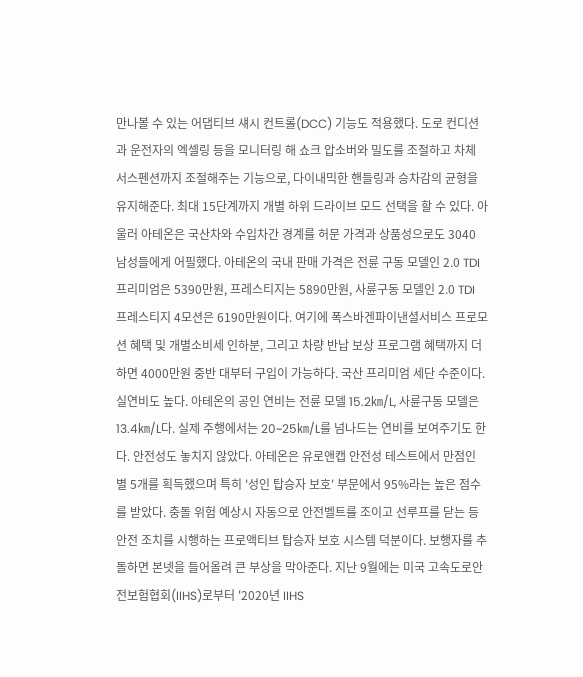만나볼 수 있는 어댑티브 섀시 컨트롤(DCC) 기능도 적용했다. 도로 컨디션과 운전자의 엑셀링 등을 모니터링 해 쇼크 압소버와 밀도를 조절하고 차체 서스펜션까지 조절해주는 기능으로, 다이내믹한 핸들링과 승차감의 균형을 유지해준다. 최대 15단계까지 개별 하위 드라이브 모드 선택을 할 수 있다. 아울러 아테온은 국산차와 수입차간 경계를 허문 가격과 상품성으로도 3040 남성들에게 어필했다. 아테온의 국내 판매 가격은 전륜 구동 모델인 2.0 TDI 프리미엄은 5390만원, 프레스티지는 5890만원, 사륜구동 모델인 2.0 TDI 프레스티지 4모션은 6190만원이다. 여기에 폭스바겐파이낸셜서비스 프로모션 혜택 및 개별소비세 인하분, 그리고 차량 반납 보상 프로그램 혜택까지 더하면 4000만원 중반 대부터 구입이 가능하다. 국산 프리미엄 세단 수준이다. 실연비도 높다. 아테온의 공인 연비는 전륜 모델 15.2㎞/L, 사륜구동 모델은 13.4㎞/L다. 실제 주행에서는 20~25㎞/L를 넘나드는 연비를 보여주기도 한다. 안전성도 놓치지 않았다. 아테온은 유로앤캡 안전성 테스트에서 만점인 별 5개를 획득했으며 특히 '성인 탑승자 보호' 부문에서 95%라는 높은 점수를 받았다. 충돌 위험 예상시 자동으로 안전벨트를 조이고 선루프를 닫는 등 안전 조치를 시행하는 프로액티브 탑승자 보호 시스템 덕분이다. 보행자를 추돌하면 본넷을 들어올려 큰 부상을 막아준다. 지난 9월에는 미국 고속도로안전보험협회(IIHS)로부터 '2020년 IIHS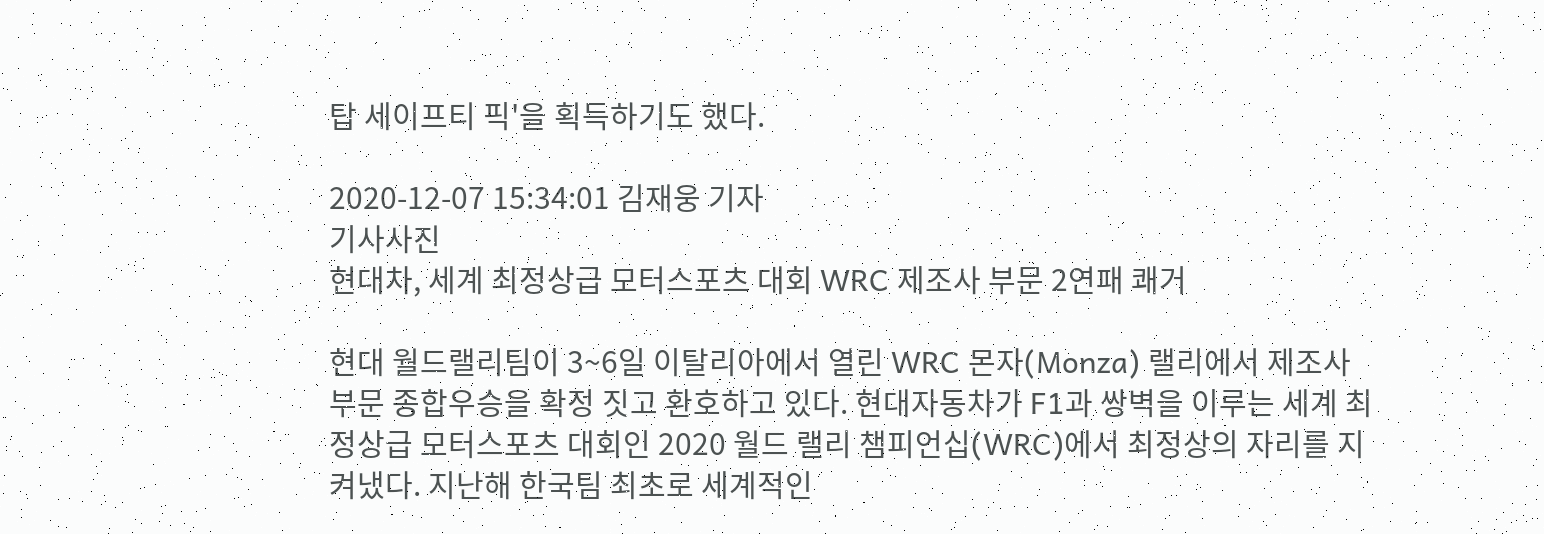탑 세이프티 픽'을 획득하기도 했다.

2020-12-07 15:34:01 김재웅 기자
기사사진
현대차, 세계 최정상급 모터스포츠 대회 WRC 제조사 부문 2연패 쾌거

현대 월드랠리팀이 3~6일 이탈리아에서 열린 WRC 몬자(Monza) 랠리에서 제조사 부문 종합우승을 확정 짓고 환호하고 있다. 현대자동차가 F1과 쌍벽을 이루는 세계 최정상급 모터스포츠 대회인 2020 월드 랠리 챔피언십(WRC)에서 최정상의 자리를 지켜냈다. 지난해 한국팀 최초로 세계적인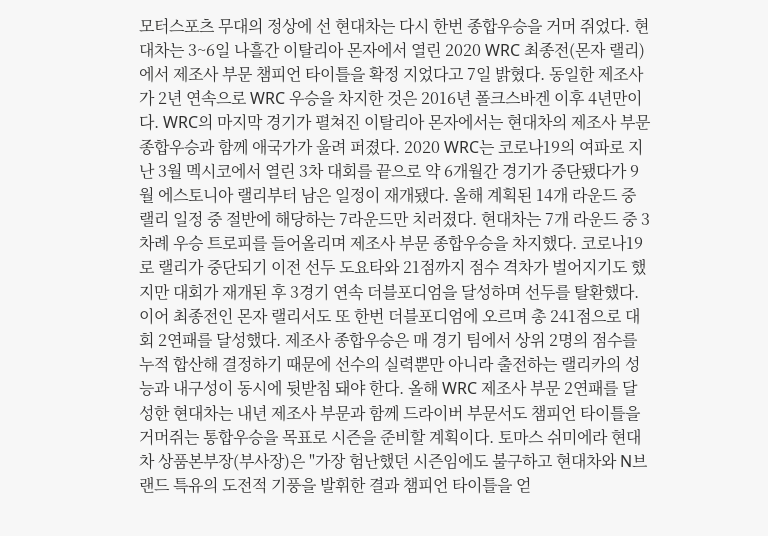모터스포츠 무대의 정상에 선 현대차는 다시 한번 종합우승을 거머 쥐었다. 현대차는 3~6일 나흘간 이탈리아 몬자에서 열린 2020 WRC 최종전(몬자 랠리)에서 제조사 부문 챔피언 타이틀을 확정 지었다고 7일 밝혔다. 동일한 제조사가 2년 연속으로 WRC 우승을 차지한 것은 2016년 폴크스바겐 이후 4년만이다. WRC의 마지막 경기가 펼쳐진 이탈리아 몬자에서는 현대차의 제조사 부문 종합우승과 함께 애국가가 울려 퍼졌다. 2020 WRC는 코로나19의 여파로 지난 3월 멕시코에서 열린 3차 대회를 끝으로 약 6개월간 경기가 중단됐다가 9월 에스토니아 랠리부터 남은 일정이 재개됐다. 올해 계획된 14개 라운드 중 랠리 일정 중 절반에 해당하는 7라운드만 치러졌다. 현대차는 7개 라운드 중 3차례 우승 트로피를 들어올리며 제조사 부문 종합우승을 차지했다. 코로나19로 랠리가 중단되기 이전 선두 도요타와 21점까지 점수 격차가 벌어지기도 했지만 대회가 재개된 후 3경기 연속 더블포디엄을 달성하며 선두를 탈환했다. 이어 최종전인 몬자 랠리서도 또 한번 더블포디엄에 오르며 총 241점으로 대회 2연패를 달성했다. 제조사 종합우승은 매 경기 팀에서 상위 2명의 점수를 누적 합산해 결정하기 때문에 선수의 실력뿐만 아니라 출전하는 랠리카의 성능과 내구성이 동시에 뒷받침 돼야 한다. 올해 WRC 제조사 부문 2연패를 달성한 현대차는 내년 제조사 부문과 함께 드라이버 부문서도 챔피언 타이틀을 거머쥐는 통합우승을 목표로 시즌을 준비할 계획이다. 토마스 쉬미에라 현대차 상품본부장(부사장)은 "가장 험난했던 시즌임에도 불구하고 현대차와 N브랜드 특유의 도전적 기풍을 발휘한 결과 챔피언 타이틀을 얻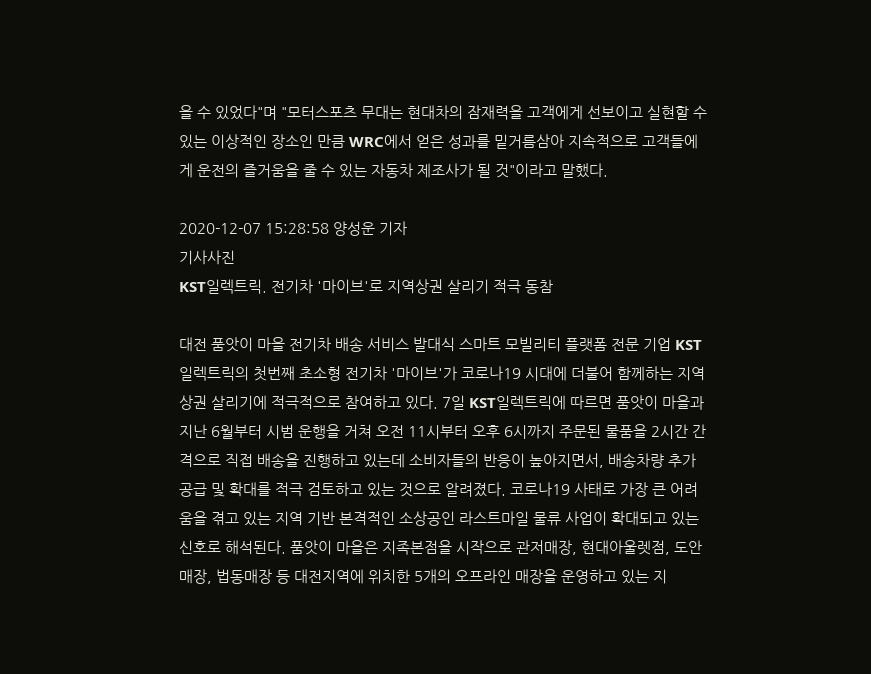을 수 있었다"며 "모터스포츠 무대는 현대차의 잠재력을 고객에게 선보이고 실현할 수 있는 이상적인 장소인 만큼 WRC에서 얻은 성과를 밑거름삼아 지속적으로 고객들에게 운전의 즐거움을 줄 수 있는 자동차 제조사가 될 것"이라고 말했다.

2020-12-07 15:28:58 양성운 기자
기사사진
KST일렉트릭. 전기차 '마이브'로 지역상권 살리기 적극 동참

대전 품앗이 마을 전기차 배송 서비스 발대식 스마트 모빌리티 플랫폼 전문 기업 KST 일렉트릭의 첫번째 초소형 전기차 '마이브'가 코로나19 시대에 더불어 함께하는 지역 상권 살리기에 적극적으로 참여하고 있다. 7일 KST일렉트릭에 따르면 품앗이 마을과 지난 6월부터 시범 운행을 거쳐 오전 11시부터 오후 6시까지 주문된 물품을 2시간 간격으로 직접 배송을 진행하고 있는데 소비자들의 반응이 높아지면서, 배송차량 추가 공급 및 확대를 적극 검토하고 있는 것으로 알려졌다. 코로나19 사태로 가장 큰 어려움을 겪고 있는 지역 기반 본격적인 소상공인 라스트마일 물류 사업이 확대되고 있는 신호로 해석된다. 품앗이 마을은 지족본점을 시작으로 관저매장, 현대아울렛점, 도안매장, 법동매장 등 대전지역에 위치한 5개의 오프라인 매장을 운영하고 있는 지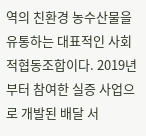역의 친환경 농수산물을 유통하는 대표적인 사회적협동조합이다. 2019년부터 참여한 실증 사업으로 개발된 배달 서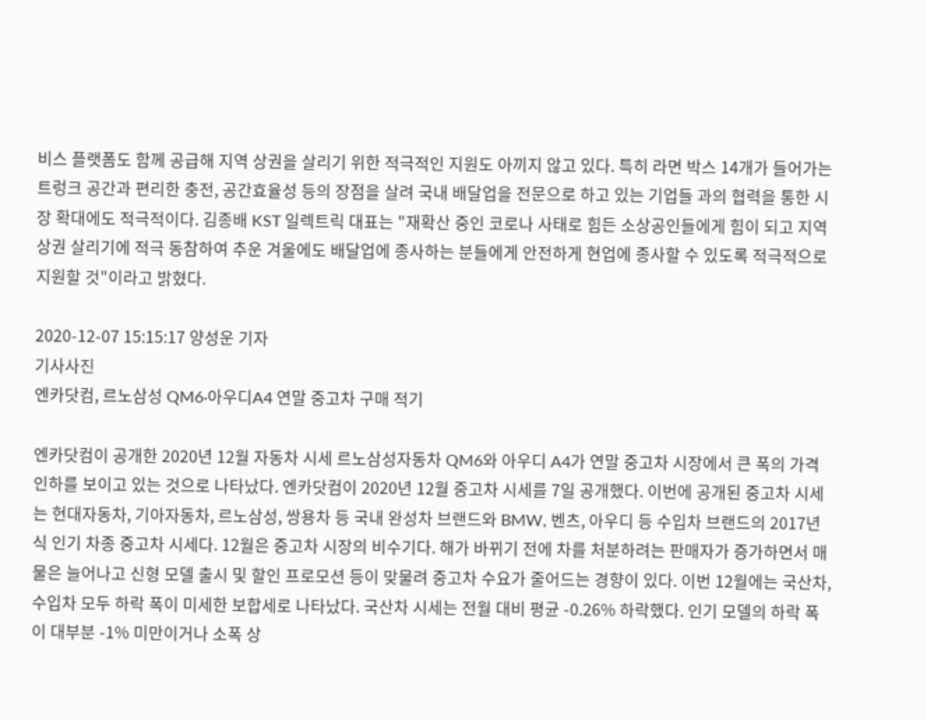비스 플랫폼도 함께 공급해 지역 상권을 살리기 위한 적극적인 지원도 아끼지 않고 있다. 특히 라면 박스 14개가 들어가는 트렁크 공간과 편리한 충전, 공간효율성 등의 장점을 살려 국내 배달업을 전문으로 하고 있는 기업들 과의 협력을 통한 시장 확대에도 적극적이다. 김종배 KST 일렉트릭 대표는 "재확산 중인 코로나 사태로 힘든 소상공인들에게 힘이 되고 지역 상권 살리기에 적극 동참하여 추운 겨울에도 배달업에 종사하는 분들에게 안전하게 현업에 종사할 수 있도록 적극적으로 지원할 것"이라고 밝혔다.

2020-12-07 15:15:17 양성운 기자
기사사진
엔카닷컴, 르노삼성 QM6·아우디A4 연말 중고차 구매 적기

엔카닷컴이 공개한 2020년 12월 자동차 시세 르노삼성자동차 QM6와 아우디 A4가 연말 중고차 시장에서 큰 폭의 가격 인하를 보이고 있는 것으로 나타났다. 엔카닷컴이 2020년 12월 중고차 시세를 7일 공개했다. 이번에 공개된 중고차 시세는 현대자동차, 기아자동차, 르노삼성, 쌍용차 등 국내 완성차 브랜드와 BMW, 벤츠, 아우디 등 수입차 브랜드의 2017년식 인기 차종 중고차 시세다. 12월은 중고차 시장의 비수기다. 해가 바뀌기 전에 차를 처분하려는 판매자가 증가하면서 매물은 늘어나고 신형 모델 출시 및 할인 프로모션 등이 맞물려 중고차 수요가 줄어드는 경향이 있다. 이번 12월에는 국산차, 수입차 모두 하락 폭이 미세한 보합세로 나타났다. 국산차 시세는 전월 대비 평균 -0.26% 하락했다. 인기 모델의 하락 폭이 대부분 -1% 미만이거나 소폭 상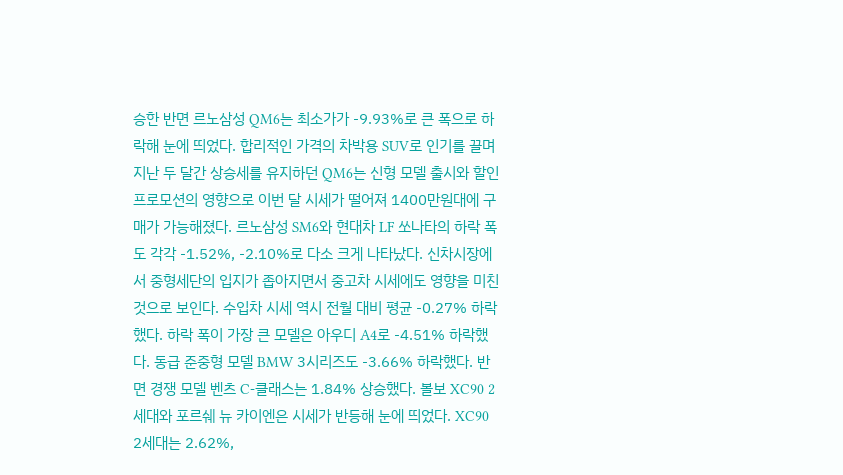승한 반면 르노삼성 QM6는 최소가가 -9.93%로 큰 폭으로 하락해 눈에 띄었다. 합리적인 가격의 차박용 SUV로 인기를 끌며 지난 두 달간 상승세를 유지하던 QM6는 신형 모델 출시와 할인 프로모션의 영향으로 이번 달 시세가 떨어져 1400만원대에 구매가 가능해졌다. 르노삼성 SM6와 현대차 LF 쏘나타의 하락 폭도 각각 -1.52%, -2.10%로 다소 크게 나타났다. 신차시장에서 중형세단의 입지가 좁아지면서 중고차 시세에도 영향을 미친 것으로 보인다. 수입차 시세 역시 전월 대비 평균 -0.27% 하락했다. 하락 폭이 가장 큰 모델은 아우디 A4로 -4.51% 하락했다. 동급 준중형 모델 BMW 3시리즈도 -3.66% 하락했다. 반면 경쟁 모델 벤츠 C-클래스는 1.84% 상승했다. 볼보 XC90 2세대와 포르쉐 뉴 카이엔은 시세가 반등해 눈에 띄었다. XC90 2세대는 2.62%,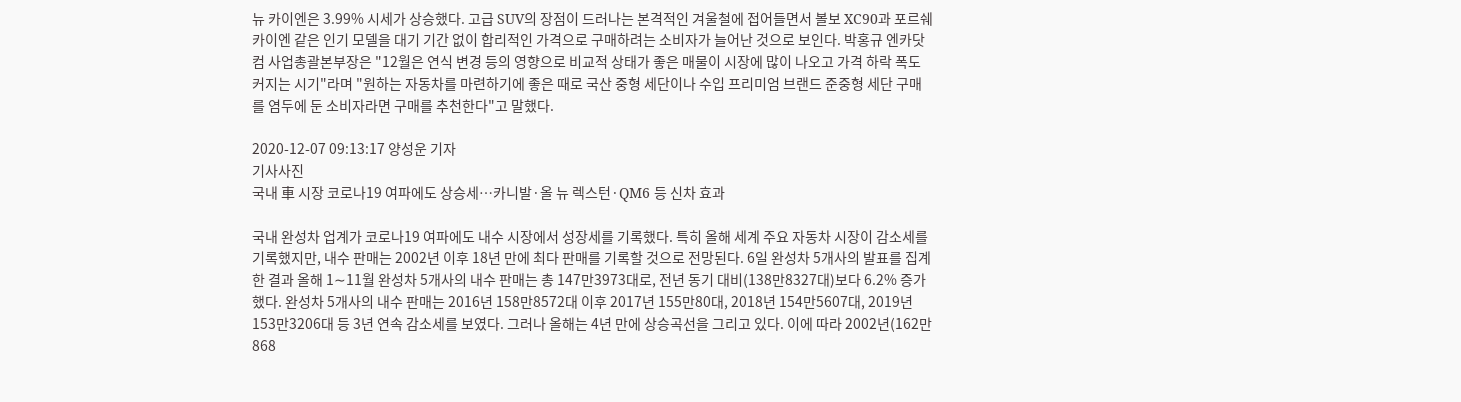뉴 카이엔은 3.99% 시세가 상승했다. 고급 SUV의 장점이 드러나는 본격적인 겨울철에 접어들면서 볼보 XC90과 포르쉐 카이엔 같은 인기 모델을 대기 기간 없이 합리적인 가격으로 구매하려는 소비자가 늘어난 것으로 보인다. 박홍규 엔카닷컴 사업총괄본부장은 "12월은 연식 변경 등의 영향으로 비교적 상태가 좋은 매물이 시장에 많이 나오고 가격 하락 폭도 커지는 시기"라며 "원하는 자동차를 마련하기에 좋은 때로 국산 중형 세단이나 수입 프리미엄 브랜드 준중형 세단 구매를 염두에 둔 소비자라면 구매를 추천한다"고 말했다.

2020-12-07 09:13:17 양성운 기자
기사사진
국내 車 시장 코로나19 여파에도 상승세…카니발·올 뉴 렉스턴·QM6 등 신차 효과

국내 완성차 업계가 코로나19 여파에도 내수 시장에서 성장세를 기록했다. 특히 올해 세계 주요 자동차 시장이 감소세를 기록했지만, 내수 판매는 2002년 이후 18년 만에 최다 판매를 기록할 것으로 전망된다. 6일 완성차 5개사의 발표를 집계한 결과 올해 1∼11월 완성차 5개사의 내수 판매는 총 147만3973대로, 전년 동기 대비(138만8327대)보다 6.2% 증가했다. 완성차 5개사의 내수 판매는 2016년 158만8572대 이후 2017년 155만80대, 2018년 154만5607대, 2019년 153만3206대 등 3년 연속 감소세를 보였다. 그러나 올해는 4년 만에 상승곡선을 그리고 있다. 이에 따라 2002년(162만868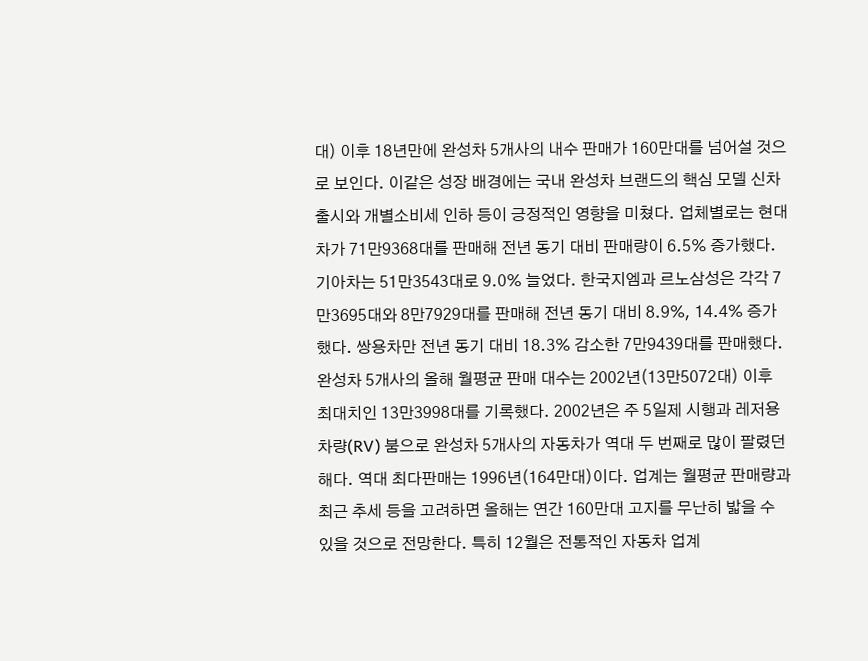대) 이후 18년만에 완성차 5개사의 내수 판매가 160만대를 넘어설 것으로 보인다. 이같은 성장 배경에는 국내 완성차 브랜드의 핵심 모델 신차 출시와 개별소비세 인하 등이 긍정적인 영향을 미쳤다. 업체별로는 현대차가 71만9368대를 판매해 전년 동기 대비 판매량이 6.5% 증가했다. 기아차는 51만3543대로 9.0% 늘었다. 한국지엠과 르노삼성은 각각 7만3695대와 8만7929대를 판매해 전년 동기 대비 8.9%, 14.4% 증가했다. 쌍용차만 전년 동기 대비 18.3% 감소한 7만9439대를 판매했다. 완성차 5개사의 올해 월평균 판매 대수는 2002년(13만5072대) 이후 최대치인 13만3998대를 기록했다. 2002년은 주 5일제 시행과 레저용 차량(RV) 붐으로 완성차 5개사의 자동차가 역대 두 번째로 많이 팔렸던 해다. 역대 최다판매는 1996년(164만대)이다. 업계는 월평균 판매량과 최근 추세 등을 고려하면 올해는 연간 160만대 고지를 무난히 밟을 수 있을 것으로 전망한다. 특히 12월은 전통적인 자동차 업계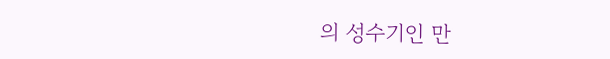의 성수기인 만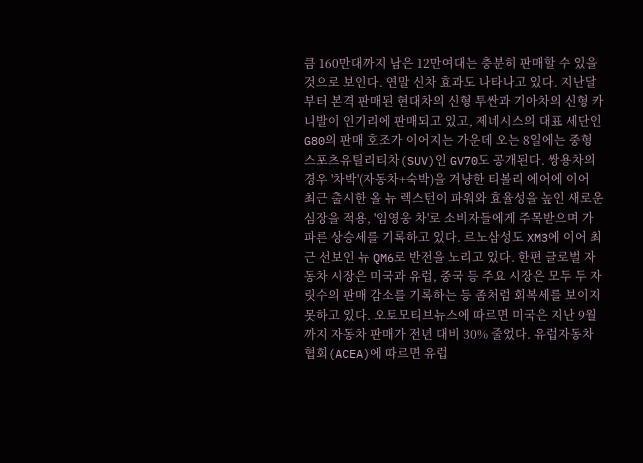큼 160만대까지 남은 12만여대는 충분히 판매할 수 있을 것으로 보인다. 연말 신차 효과도 나타나고 있다. 지난달부터 본격 판매된 현대차의 신형 투싼과 기아차의 신형 카니발이 인기리에 판매되고 있고, 제네시스의 대표 세단인 G80의 판매 호조가 이어지는 가운데 오는 8일에는 중형 스포츠유틸리티차(SUV)인 GV70도 공개된다. 쌍용차의 경우 '차박'(자동차+숙박)을 겨냥한 티볼리 에어에 이어 최근 출시한 올 뉴 렉스턴이 파워와 효율성을 높인 새로운 심장을 적용, '임영웅 차'로 소비자들에게 주목받으며 가파른 상승세를 기록하고 있다. 르노삼성도 XM3에 이어 최근 선보인 뉴 QM6로 반전을 노리고 있다. 한편 글로벌 자동차 시장은 미국과 유럽, 중국 등 주요 시장은 모두 두 자릿수의 판매 감소를 기록하는 등 좀처럼 회복세를 보이지 못하고 있다. 오토모티브뉴스에 따르면 미국은 지난 9월까지 자동차 판매가 전년 대비 30% 줄었다. 유럽자동차협회(ACEA)에 따르면 유럽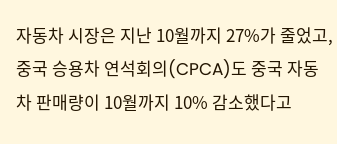자동차 시장은 지난 10월까지 27%가 줄었고, 중국 승용차 연석회의(CPCA)도 중국 자동차 판매량이 10월까지 10% 감소했다고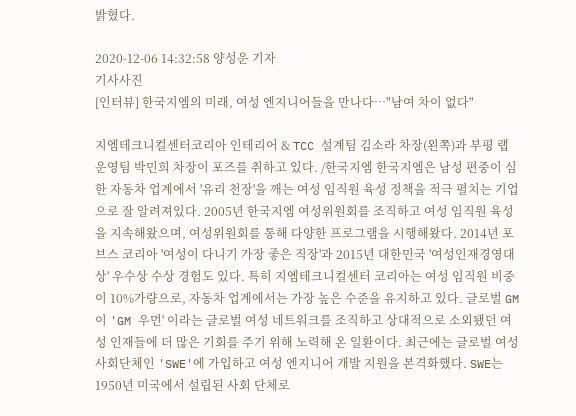밝혔다.

2020-12-06 14:32:58 양성운 기자
기사사진
[인터뷰] 한국지엠의 미래, 여성 엔지니어들을 만나다…"남여 차이 없다"

지엠테크니컬센터코리아 인테리어 & TCC 설계팀 김소라 차장(왼쪽)과 부평 랩 운영팀 박민희 차장이 포즈를 취하고 있다. /한국지엠 한국지엠은 남성 편중이 심한 자동차 업계에서 '유리 천장'을 깨는 여성 임직원 육성 정책을 적극 펼치는 기업으로 잘 알려져있다. 2005년 한국지엠 여성위원회를 조직하고 여성 임직원 육성을 지속해왔으며, 여성위원회를 통해 다양한 프로그램을 시행해왔다. 2014년 포브스 코리아 '여성이 다니기 가장 좋은 직장'과 2015년 대한민국 '여성인재경영대상' 우수상 수상 경험도 있다. 특히 지엠테크니컬센터 코리아는 여성 임직원 비중이 10%가량으로, 자동차 업계에서는 가장 높은 수준을 유지하고 있다. 글로벌 GM이 'GM 우먼' 이라는 글로벌 여성 네트워크를 조직하고 상대적으로 소외됐던 여성 인재들에 더 많은 기회를 주기 위해 노력해 온 일환이다. 최근에는 글로벌 여성 사회단체인 'SWE'에 가입하고 여성 엔지니어 개발 지원을 본격화했다. SWE는 1950년 미국에서 설립된 사회 단체로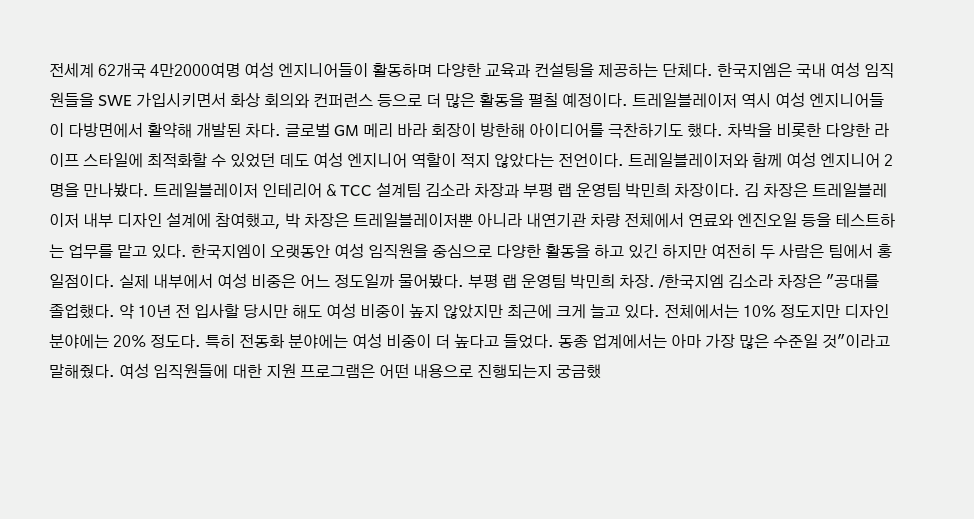전세계 62개국 4만2000여명 여성 엔지니어들이 활동하며 다양한 교육과 컨설팅을 제공하는 단체다. 한국지엠은 국내 여성 임직원들을 SWE 가입시키면서 화상 회의와 컨퍼런스 등으로 더 많은 활동을 펼칠 예정이다. 트레일블레이저 역시 여성 엔지니어들이 다방면에서 활약해 개발된 차다. 글로벌 GM 메리 바라 회장이 방한해 아이디어를 극찬하기도 했다. 차박을 비롯한 다양한 라이프 스타일에 최적화할 수 있었던 데도 여성 엔지니어 역할이 적지 않았다는 전언이다. 트레일블레이저와 함께 여성 엔지니어 2명을 만나봤다. 트레일블레이저 인테리어 & TCC 설계팀 김소라 차장과 부평 랩 운영팀 박민희 차장이다. 김 차장은 트레일블레이저 내부 디자인 설계에 참여했고, 박 차장은 트레일블레이저뿐 아니라 내연기관 차량 전체에서 연료와 엔진오일 등을 테스트하는 업무를 맡고 있다. 한국지엠이 오랫동안 여성 임직원을 중심으로 다양한 활동을 하고 있긴 하지만 여전히 두 사람은 팀에서 홍일점이다. 실제 내부에서 여성 비중은 어느 정도일까 물어봤다. 부평 랩 운영팀 박민희 차장. /한국지엠 김소라 차장은 "공대를 졸업했다. 약 10년 전 입사할 당시만 해도 여성 비중이 높지 않았지만 최근에 크게 늘고 있다. 전체에서는 10% 정도지만 디자인 분야에는 20% 정도다. 특히 전동화 분야에는 여성 비중이 더 높다고 들었다. 동종 업계에서는 아마 가장 많은 수준일 것"이라고 말해줬다. 여성 임직원들에 대한 지원 프로그램은 어떤 내용으로 진행되는지 궁금했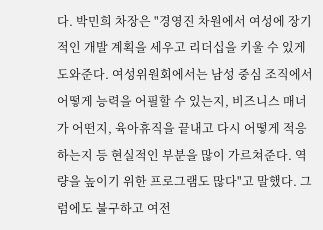다. 박민희 차장은 "경영진 차원에서 여성에 장기적인 개발 계획을 세우고 리더십을 키울 수 있게 도와준다. 여성위원회에서는 남성 중심 조직에서 어떻게 능력을 어필할 수 있는지, 비즈니스 매너가 어떤지, 육아휴직을 끝내고 다시 어떻게 적응하는지 등 현실적인 부분을 많이 가르쳐준다. 역량을 높이기 위한 프로그램도 많다"고 말했다. 그럼에도 불구하고 여전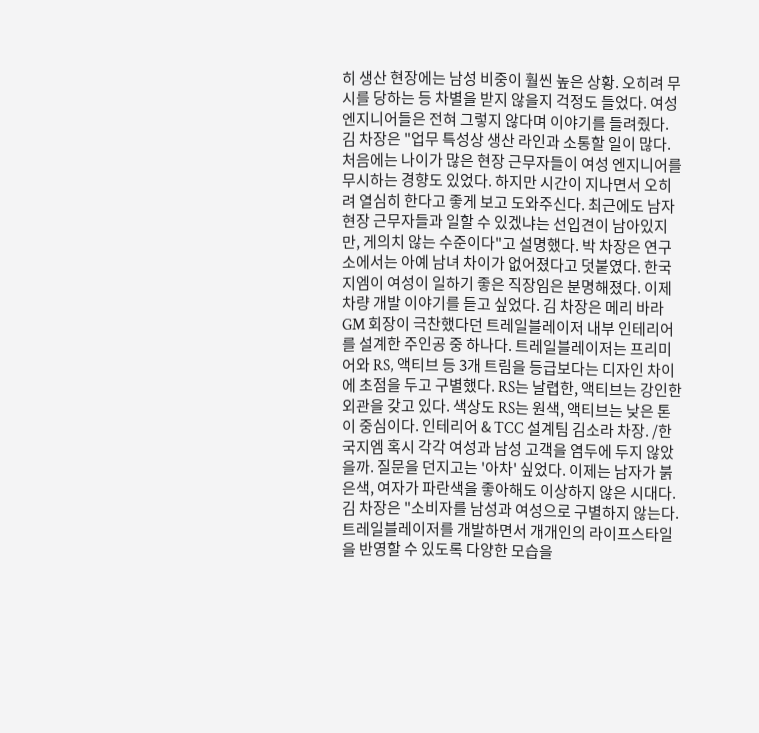히 생산 현장에는 남성 비중이 훨씬 높은 상황. 오히려 무시를 당하는 등 차별을 받지 않을지 걱정도 들었다. 여성 엔지니어들은 전혀 그렇지 않다며 이야기를 들려줬다. 김 차장은 "업무 특성상 생산 라인과 소통할 일이 많다. 처음에는 나이가 많은 현장 근무자들이 여성 엔지니어를 무시하는 경향도 있었다. 하지만 시간이 지나면서 오히려 열심히 한다고 좋게 보고 도와주신다. 최근에도 남자 현장 근무자들과 일할 수 있겠냐는 선입견이 남아있지만, 게의치 않는 수준이다"고 설명했다. 박 차장은 연구소에서는 아예 남녀 차이가 없어졌다고 덧붙였다. 한국지엠이 여성이 일하기 좋은 직장임은 분명해졌다. 이제 차량 개발 이야기를 듣고 싶었다. 김 차장은 메리 바라 GM 회장이 극찬했다던 트레일블레이저 내부 인테리어를 설계한 주인공 중 하나다. 트레일블레이저는 프리미어와 RS, 액티브 등 3개 트림을 등급보다는 디자인 차이에 초점을 두고 구별했다. RS는 날렵한, 액티브는 강인한 외관을 갖고 있다. 색상도 RS는 원색, 액티브는 낮은 톤이 중심이다. 인테리어 & TCC 설계팀 김소라 차장. /한국지엠 혹시 각각 여성과 남성 고객을 염두에 두지 않았을까. 질문을 던지고는 '아차' 싶었다. 이제는 남자가 붉은색, 여자가 파란색을 좋아해도 이상하지 않은 시대다. 김 차장은 "소비자를 남성과 여성으로 구별하지 않는다. 트레일블레이저를 개발하면서 개개인의 라이프스타일을 반영할 수 있도록 다양한 모습을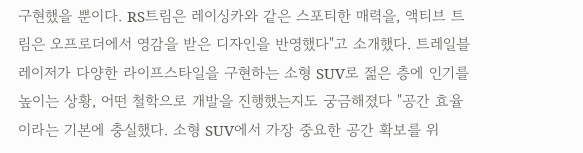구현했을 뿐이다. RS트림은 레이싱카와 같은 스포티한 매력을, 액티브 트림은 오프로더에서 영감을 받은 디자인을 반영했다"고 소개했다. 트레일블레이저가 다양한 라이프스타일을 구현하는 소형 SUV로 젊은 층에 인기를 높이는 상황, 어떤 철학으로 개발을 진행했는지도 궁금해졌다 "공간 효율이라는 기본에 충실했다. 소형 SUV에서 가장 중요한 공간 확보를 위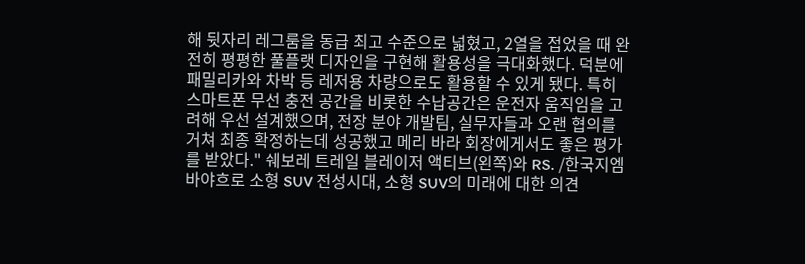해 뒷자리 레그룸을 동급 최고 수준으로 넓혔고, 2열을 접었을 때 완전히 평평한 풀플랫 디자인을 구현해 활용성을 극대화했다. 덕분에 패밀리카와 차박 등 레저용 차량으로도 활용할 수 있게 됐다. 특히 스마트폰 무선 충전 공간을 비롯한 수납공간은 운전자 움직임을 고려해 우선 설계했으며, 전장 분야 개발팀, 실무자들과 오랜 협의를 거쳐 최종 확정하는데 성공했고 메리 바라 회장에게서도 좋은 평가를 받았다." 쉐보레 트레일 블레이저 액티브(왼쪽)와 RS. /한국지엠 바야흐로 소형 SUV 전성시대, 소형 SUV의 미래에 대한 의견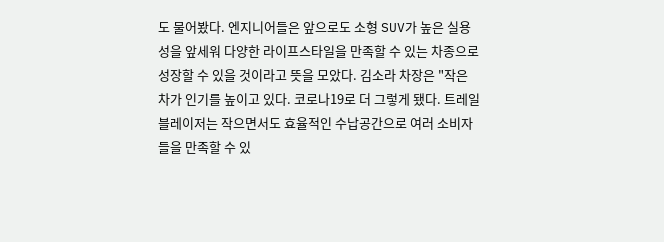도 물어봤다. 엔지니어들은 앞으로도 소형 SUV가 높은 실용성을 앞세워 다양한 라이프스타일을 만족할 수 있는 차종으로 성장할 수 있을 것이라고 뜻을 모았다. 김소라 차장은 "작은 차가 인기를 높이고 있다. 코로나19로 더 그렇게 됐다. 트레일블레이저는 작으면서도 효율적인 수납공간으로 여러 소비자들을 만족할 수 있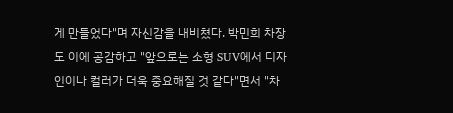게 만들었다"며 자신감을 내비쳤다. 박민희 차장도 이에 공감하고 "앞으로는 소형 SUV에서 디자인이나 컬러가 더욱 중요해질 것 같다"면서 "차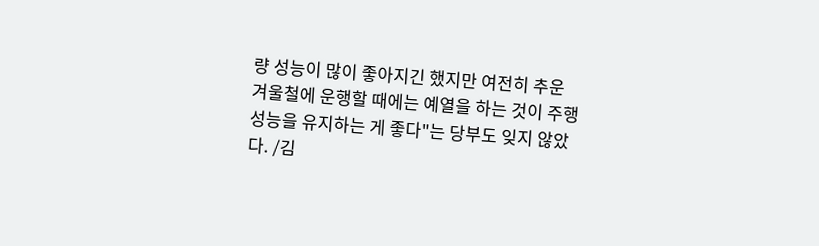량 성능이 많이 좋아지긴 했지만 여전히 추운 겨울철에 운행할 때에는 예열을 하는 것이 주행 성능을 유지하는 게 좋다"는 당부도 잊지 않았다. /김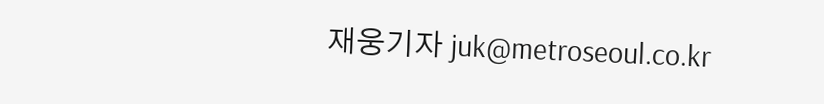재웅기자 juk@metroseoul.co.kr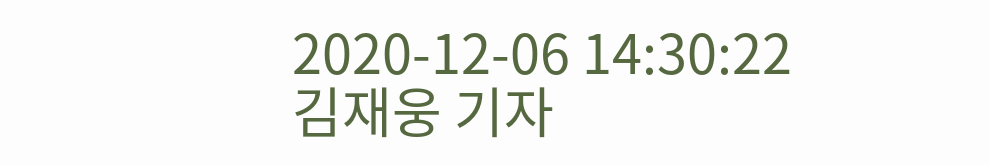2020-12-06 14:30:22 김재웅 기자